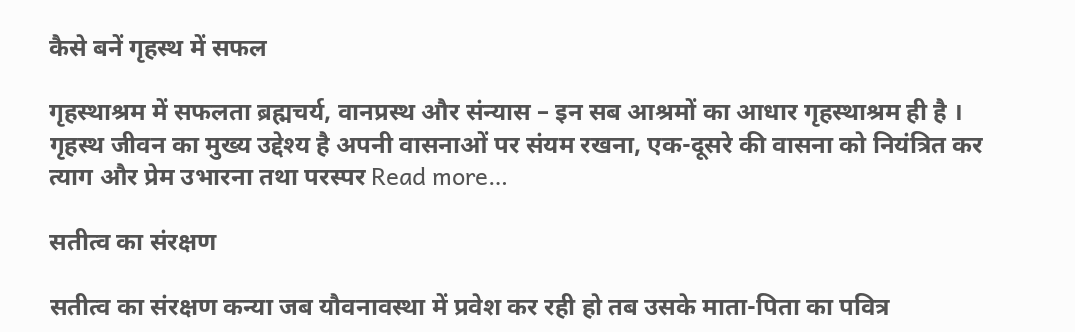कैसे बनें गृहस्थ में सफल

गृहस्थाश्रम में सफलता ब्रह्मचर्य, वानप्रस्थ और संन्यास – इन सब आश्रमों का आधार गृहस्थाश्रम ही है । गृहस्थ जीवन का मुख्य उद्देश्य है अपनी वासनाओं पर संयम रखना, एक-दूसरे की वासना को नियंत्रित कर त्याग और प्रेम उभारना तथा परस्पर Read more…

सतीत्व का संरक्षण

सतीत्व का संरक्षण कन्या जब यौवनावस्था में प्रवेश कर रही हो तब उसके माता-पिता का पवित्र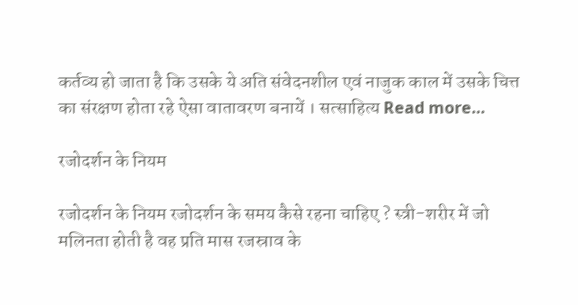कर्तव्य हो जाता है कि उसके ये अति संवेदनशील एवं नाजुक काल में उसके चित्त का संरक्षण होता रहे ऐसा वातावरण बनायें । सत्साहित्य Read more…

रजोदर्शन के नियम

रजोदर्शन के नियम रजोदर्शन के समय कैसे रहना चाहिए ? स्त्री-शरीर में जो मलिनता होती है वह प्रति मास रजस्राव के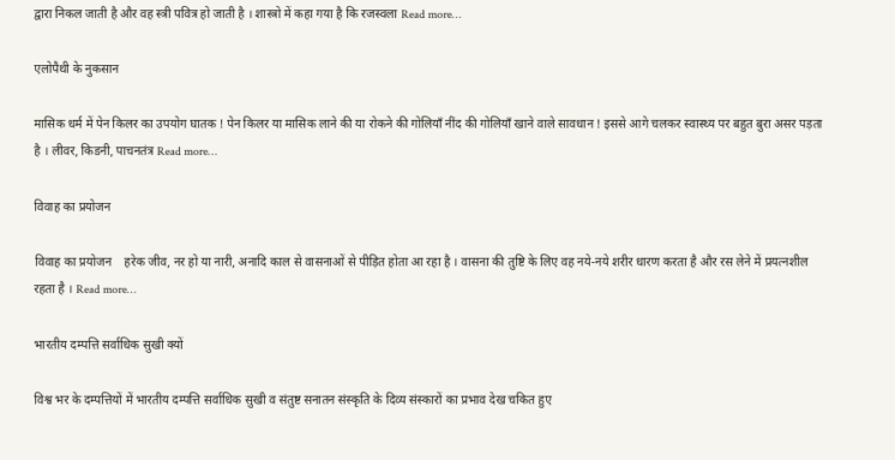द्वारा निकल जाती है और वह स्त्री पवित्र हो जाती है । शास्त्रो में कहा गया है कि रजस्वला Read more…

एलोपैथी के नुकसान

मासिक धर्म में पेन किलर का उपयोग घातक ! पेन किलर या मासिक लाने की या रोकने की गोलियाँ नींद की गोलियाँ खाने वाले सावधान ! इससे आगे चलकर स्वास्थ्य पर बहुत बुरा असर पड़ता है । लीवर, किडनी, पाचनतंत्र Read more…

विवाह का प्रयोजन

विवाह का प्रयोजन    हरेक जीव, नर हो या नारी, अनादि काल से वासनाओं से पीड़ित होता आ रहा है । वासना की तुष्टि के लिए वह नये-नये शरीर धारण करता है और रस लेने में प्रयत्नशील रहता है । Read more…

भारतीय दम्पत्ति सर्वाधिक सुखी क्यों

विश्व भर के दम्पत्तियों में भारतीय दम्पत्ति सर्वाधिक सुखी व संतुष्ट सनातन संस्कृति के दिव्य संस्कारों का प्रभाव देख चकित हुए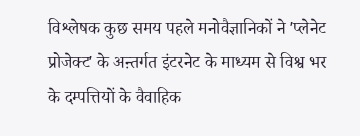विश्लेषक कुछ समय पहले मनोवैज्ञानिकों ने ʹप्लेनेट प्रोजेक्टʹ के अऩ्तर्गत इंटरनेट के माध्यम से विश्व भर के दम्पत्तियों के वैवाहिक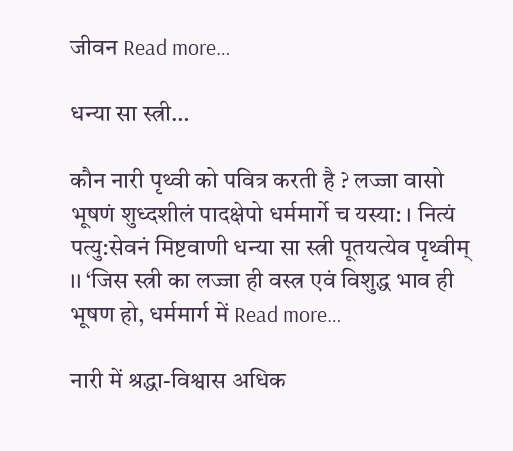जीवन Read more…

धन्या सा स्त्री…

कौन नारी पृथ्वी को पवित्र करती है ? लज्जा वासो भूषणं शुध्दशीलं पादक्षेपो धर्ममार्गे च यस्या: । नित्यं पत्यु:सेवनं मिष्टवाणी धन्या सा स्त्री पूतयत्येव पृथ्वीम् ।। ‘जिस स्त्री का लज्जा ही वस्त्र एवं विशुद्ध भाव ही भूषण हो, धर्ममार्ग में Read more…

नारी में श्रद्धा-विश्वास अधिक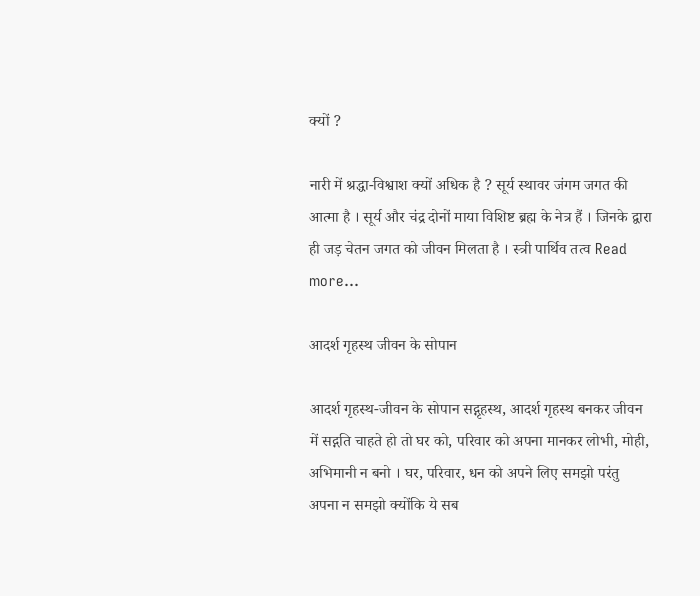क्यों ?

नारी में श्रद्धा-विश्वाश क्यों अधिक है ? सूर्य स्थावर जंगम जगत की आत्मा है । सूर्य और चंद्र दोनों माया विशिष्ट ब्रह्म के नेत्र हैं । जिनके द्वारा ही जड़ चेतन जगत को जीवन मिलता है । स्त्री पार्थिव तत्व Read more…

आदर्श गृहस्थ जीवन के सोपान

आदर्श गृहस्थ-जीवन के सोपान सद्गृहस्थ, आदर्श गृहस्थ बनकर जीवन में सद्गति चाहते हो तो घर को, परिवार को अपना मानकर लोभी, मोही, अभिमानी न बनो । घर, परिवार, धन को अपने लिए समझो परंतु अपना न समझो क्योंकि ये सब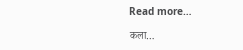Read more…

कला…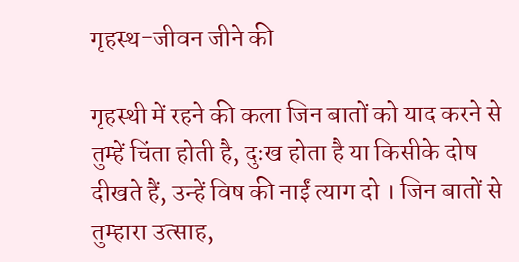गृहस्थ-जीवन जीने की

गृहस्थी में रहने की कला जिन बातों को याद करने से तुम्हें चिंता होती है, दुःख होता है या किसीके दोष दीखते हैं, उन्हें विष की नाईं त्याग दो । जिन बातों से तुम्हारा उत्साह,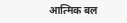आत्मिक बल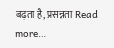बढ़ता है, प्रसन्नता Read more…